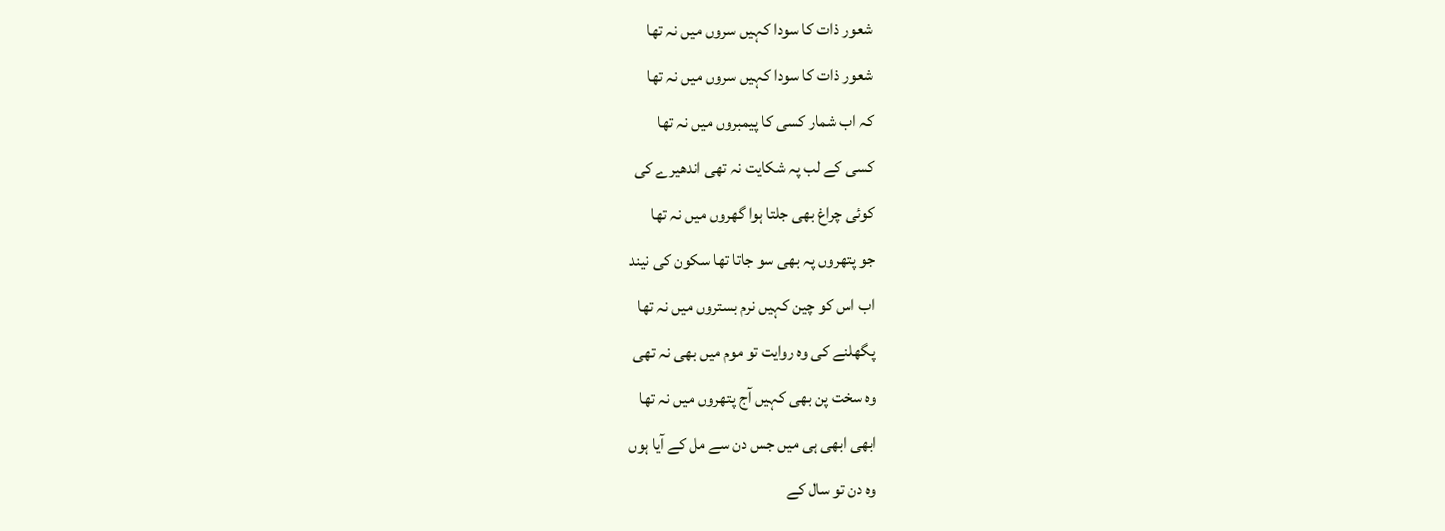شعور ذات کا سودا کہیں سروں میں نہ تھا
شعور ذات کا سودا کہیں سروں میں نہ تھا
کہ اب شمار کسی کا پیمبروں میں نہ تھا
کسی کے لب پہ شکایت نہ تھی اندھیرے کی
کوئی چراغ بھی جلتا ہوا گھروں میں نہ تھا
جو پتھروں پہ بھی سو جاتا تھا سکون کی نیند
اب اس کو چین کہیں نرم بستروں میں نہ تھا
پگھلنے کی وہ روایت تو موم میں بھی نہ تھی
وہ سخت پن بھی کہیں آج پتھروں میں نہ تھا
ابھی ابھی ہی میں جس دن سے مل کے آیا ہوں
وہ دن تو سال کے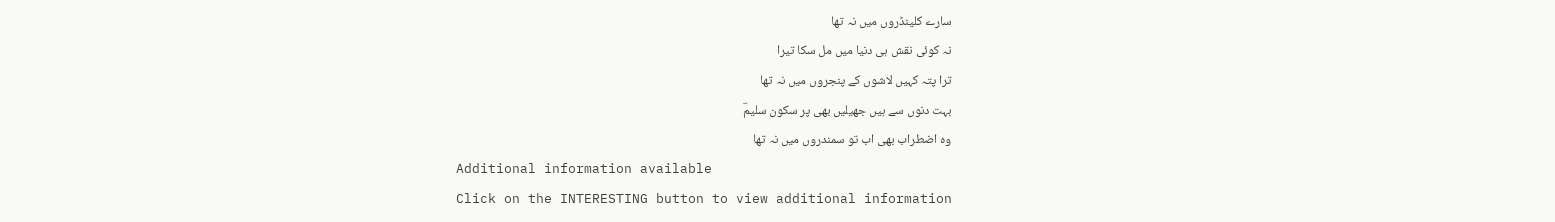سارے کلینڈروں میں نہ تھا
نہ کوئی نقش ہی دنیا میں مل سکا تیرا
ترا پتہ کہیں لاشوں کے پنجروں میں نہ تھا
بہت دنوں سے ہیں جھیلیں بھی پر سکون سلیمؔ
وہ اضطراب بھی اب تو سمندروں میں نہ تھا
Additional information available
Click on the INTERESTING button to view additional information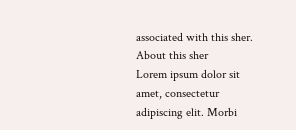associated with this sher.
About this sher
Lorem ipsum dolor sit amet, consectetur adipiscing elit. Morbi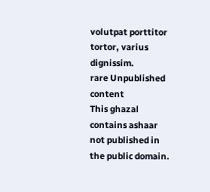volutpat porttitor tortor, varius dignissim.
rare Unpublished content
This ghazal contains ashaar not published in the public domain.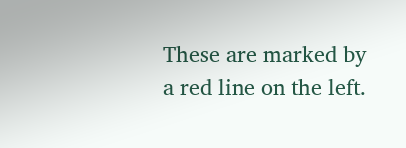These are marked by a red line on the left.